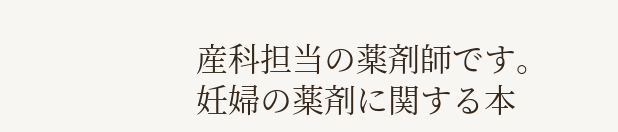産科担当の薬剤師です。
妊婦の薬剤に関する本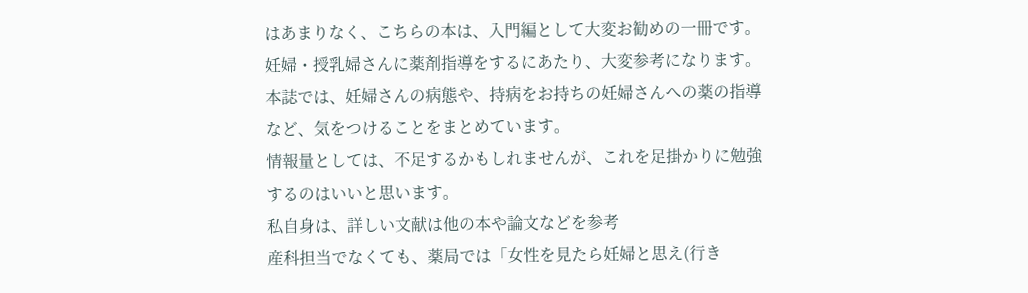はあまりなく、こちらの本は、入門編として大変お勧めの一冊です。
妊婦・授乳婦さんに薬剤指導をするにあたり、大変参考になります。
本誌では、妊婦さんの病態や、持病をお持ちの妊婦さんへの薬の指導など、気をつけることをまとめています。
情報量としては、不足するかもしれませんが、これを足掛かりに勉強するのはいいと思います。
私自身は、詳しい文献は他の本や論文などを参考
産科担当でなくても、薬局では「女性を見たら妊婦と思え(行き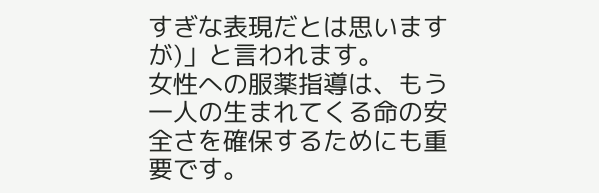すぎな表現だとは思いますが)」と言われます。
女性への服薬指導は、もう一人の生まれてくる命の安全さを確保するためにも重要です。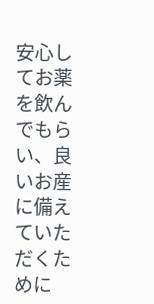安心してお薬を飲んでもらい、良いお産に備えていただくために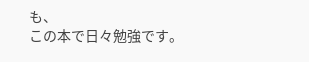も、
この本で日々勉強です。